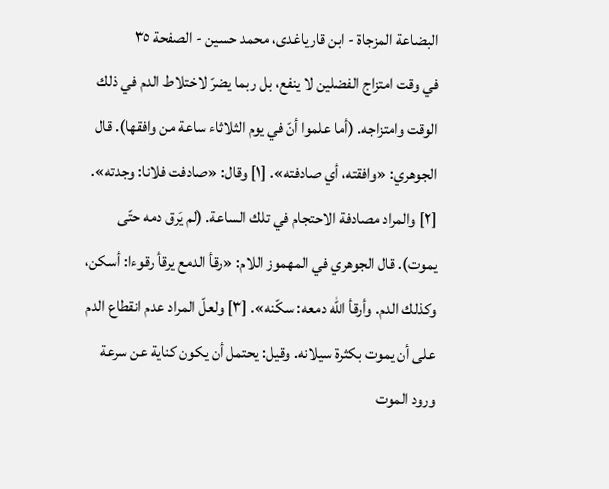البضاعة المزجاة - ابن قاریاغدی، محمد حسین - الصفحة ٣٥
في وقت امتزاج الفضلين لا ينفع، بل ربما يضرّ لاختلاط الدم في ذلك الوقت وامتزاجه. (أما علموا أنّ في يوم الثلاثاء ساعة من وافقها). قال الجوهري: «وافقته، أي صادفته». [١] وقال: «صادفت فلانا: وجدته». [٢] والمراد مصادفة الاحتجام في تلك الساعة. (لم يَرق دمه حتّى يموت). قال الجوهري في المهموز اللام: «رقأ الدمع يرقأ رقوءا: أسكن، وكذلك الدم. وأرقأ اللّه دمعه: سكّنه». [٣] ولعلّ المراد عدم انقطاع الدم على أن يموت بكثرة سيلانه. وقيل: يحتمل أن يكون كناية عن سرعة ورود الموت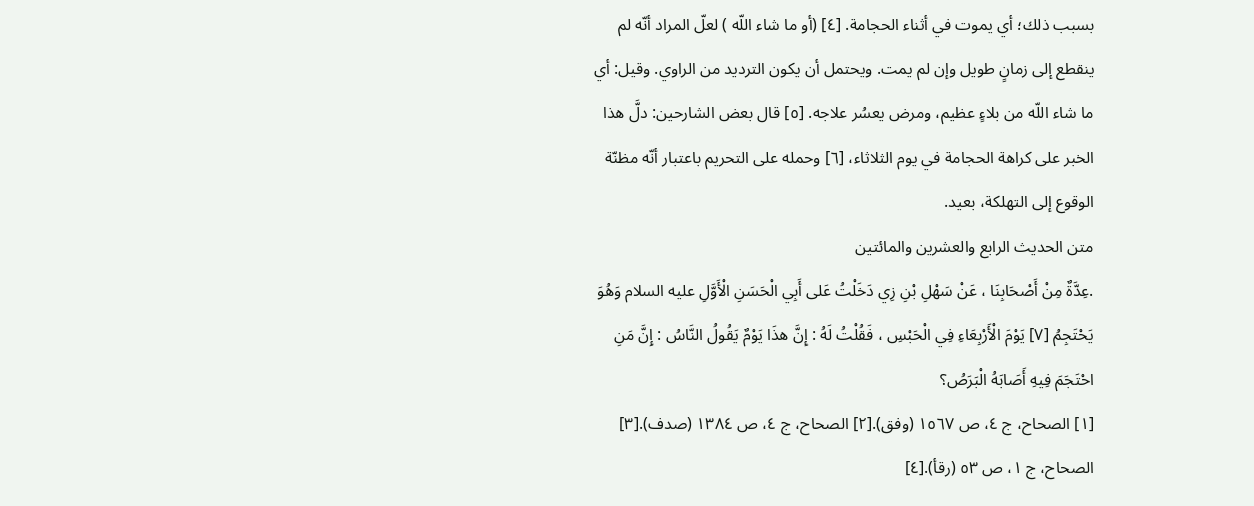بسبب ذلك؛ أي يموت في أثناء الحجامة. [٤] (أو ما شاء اللّه ) لعلّ المراد أنّه لم ينقطع إلى زمانٍ طويل وإن لم يمت. ويحتمل أن يكون الترديد من الراوي. وقيل: أي ما شاء اللّه من بلاءٍ عظيم، ومرض يعسُر علاجه. [٥] قال بعض الشارحين: دلَّ هذا الخبر على كراهة الحجامة في يوم الثلاثاء، [٦] وحمله على التحريم باعتبار أنّه مظنّة الوقوع إلى التهلكة، بعيد.
متن الحديث الرابع والعشرين والمائتين
.عِدَّةٌ مِنْ أَصْحَابِنَا ، عَنْ سَهْلِ بْنِ زِي دَخَلْتُ عَلى أَبِي الْحَسَنِ الْأَوَّلِ عليه السلام وَهُوَ يَحْتَجِمُ [٧] يَوْمَ الْأَرْبِعَاءِ فِي الْحَبْسِ ، فَقُلْتُ لَهُ : إِنَّ هذَا يَوْمٌ يَقُولُ النَّاسُ : إِنَّ مَنِ احْتَجَمَ فِيهِ أَصَابَهُ الْبَرَصُ؟
[١] الصحاح، ج ٤، ص ١٥٦٧ (وفق).[٢] الصحاح، ج ٤، ص ١٣٨٤ (صدف).[٣] الصحاح، ج ١، ص ٥٣ (رقأ).[٤]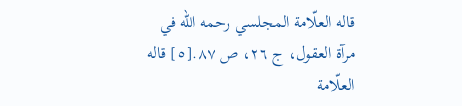قاله العلّامة المجلسي رحمه الله في مرآة العقول، ج ٢٦، ص ٨٧.[٥] قاله العلّامة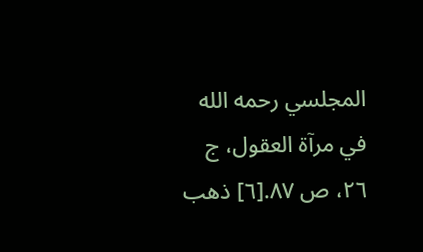المجلسي رحمه الله في مرآة العقول، ج ٢٦، ص ٨٧.[٦] ذهب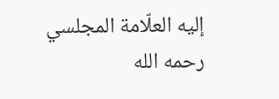إليه العلّامة المجلسي رحمه الله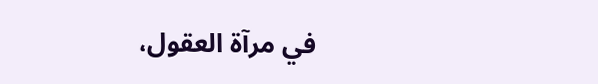في مرآة العقول،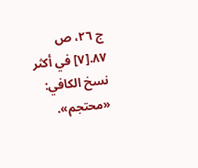ج ٢٦، ص ٨٧.[٧] في أكثر نسخ الكافي: «محتجم».